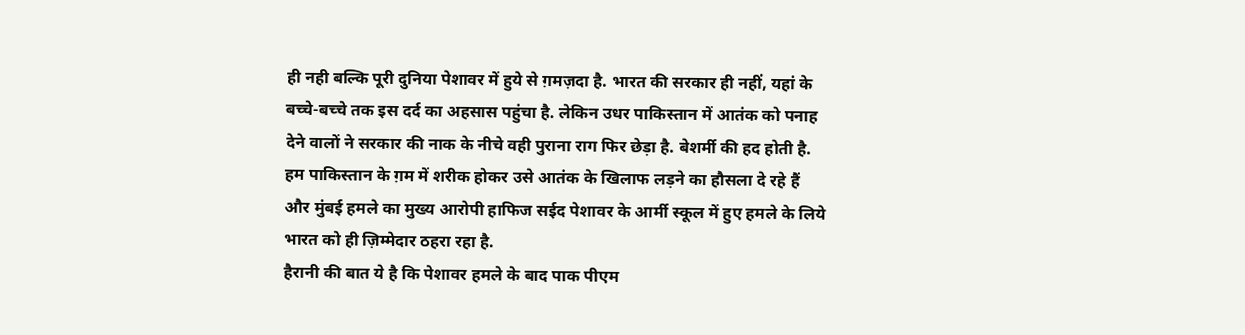ही नही बल्कि पूरी दुनिया पेशावर में हुये से ग़मज़दा है. भारत की सरकार ही नहीं, यहां के बच्चे-बच्चे तक इस दर्द का अहसास पहुंचा है. लेकिन उधर पाकिस्तान में आतंक को पनाह देने वालों ने सरकार की नाक के नीचे वही पुराना राग फिर छेड़ा है. बेशर्मी की हद होती है. हम पाकिस्तान के ग़म में शरीक होकर उसे आतंक के खिलाफ लड़ने का हौसला दे रहे हैं और मुंबई हमले का मुख्य आरोपी हाफिज सईद पेशावर के आर्मी स्कूल में हुए हमले के लिये भारत को ही ज़िम्मेदार ठहरा रहा है.
हैरानी की बात ये है कि पेशावर हमले के बाद पाक पीएम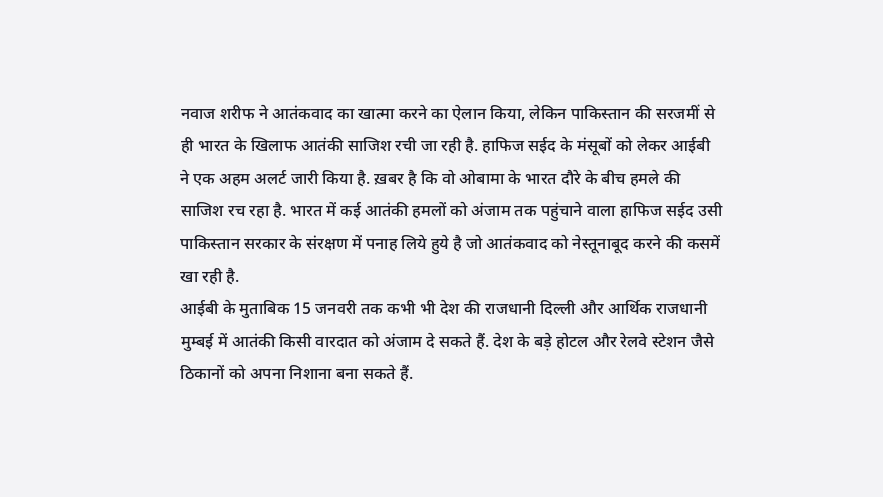नवाज शरीफ ने आतंकवाद का खात्मा करने का ऐलान किया, लेकिन पाकिस्तान की सरजमीं से ही भारत के खिलाफ आतंकी साजिश रची जा रही है. हाफिज सईद के मंसूबों को लेकर आईबी ने एक अहम अलर्ट जारी किया है. ख़बर है कि वो ओबामा के भारत दौरे के बीच हमले की साजिश रच रहा है. भारत में कई आतंकी हमलों को अंजाम तक पहुंचाने वाला हाफिज सईद उसी पाकिस्तान सरकार के संरक्षण में पनाह लिये हुये है जो आतंकवाद को नेस्तूनाबूद करने की कसमें खा रही है.
आईबी के मुताबिक 15 जनवरी तक कभी भी देश की राजधानी दिल्ली और आर्थिक राजधानी मुम्बई में आतंकी किसी वारदात को अंजाम दे सकते हैं. देश के बड़े होटल और रेलवे स्टेशन जैसे ठिकानों को अपना निशाना बना सकते हैं.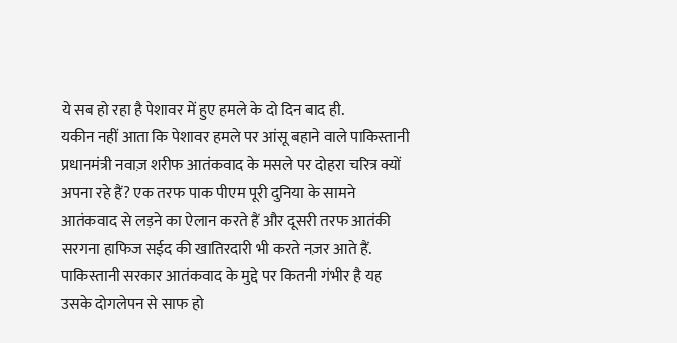ये सब हो रहा है पेशावर में हुए हमले के दो दिन बाद ही.
यकीन नहीं आता कि पेशावर हमले पर आंसू बहाने वाले पाकिस्तानी प्रधानमंत्री नवाज़ शरीफ आतंकवाद के मसले पर दोहरा चरित्र क्यों अपना रहे हैं? एक तरफ पाक पीएम पूरी दुनिया के सामने आतंकवाद से लड़ने का ऐलान करते हैं और दूसरी तरफ आतंकी सरगना हाफिज सईद की खातिरदारी भी करते नज़र आते हैं. पाकिस्तानी सरकार आतंकवाद के मुद्दे पर कितनी गंभीर है यह उसके दोगलेपन से साफ हो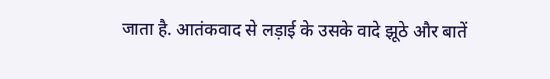जाता है. आतंकवाद से लड़ाई के उसके वादे झूठे और बातें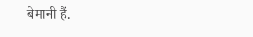बेमानी हैं.